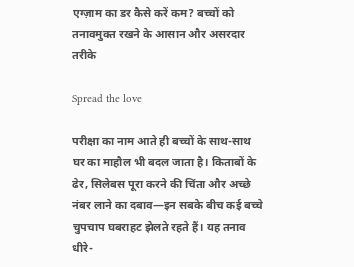एग्ज़ाम का डर कैसे करें कम? बच्चों को तनावमुक्त रखने के आसान और असरदार तरीके

Spread the love

परीक्षा का नाम आते ही बच्चों के साथ-साथ घर का माहौल भी बदल जाता है। किताबों के ढेर, सिलेबस पूरा करने की चिंता और अच्छे नंबर लाने का दबाव—इन सबके बीच कई बच्चे चुपचाप घबराहट झेलते रहते हैं। यह तनाव धीरे-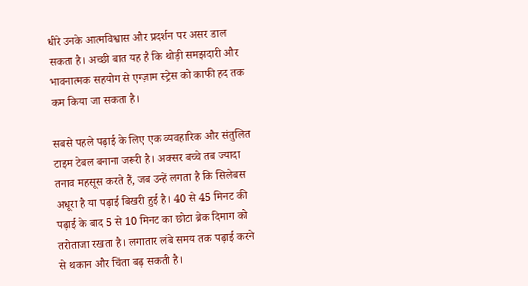धीरे उनके आत्मविश्वास और प्रदर्शन पर असर डाल सकता है। अच्छी बात यह है कि थोड़ी समझदारी और भावनात्मक सहयोग से एग्ज़ाम स्ट्रेस को काफी हद तक कम किया जा सकता है।

सबसे पहले पढ़ाई के लिए एक व्यवहारिक और संतुलित टाइम टेबल बनाना जरूरी है। अक्सर बच्चे तब ज्यादा तनाव महसूस करते हैं, जब उन्हें लगता है कि सिलेबस अधूरा है या पढ़ाई बिखरी हुई है। 40 से 45 मिनट की पढ़ाई के बाद 5 से 10 मिनट का छोटा ब्रेक दिमाग को तरोताजा रखता है। लगातार लंबे समय तक पढ़ाई करने से थकान और चिंता बढ़ सकती है।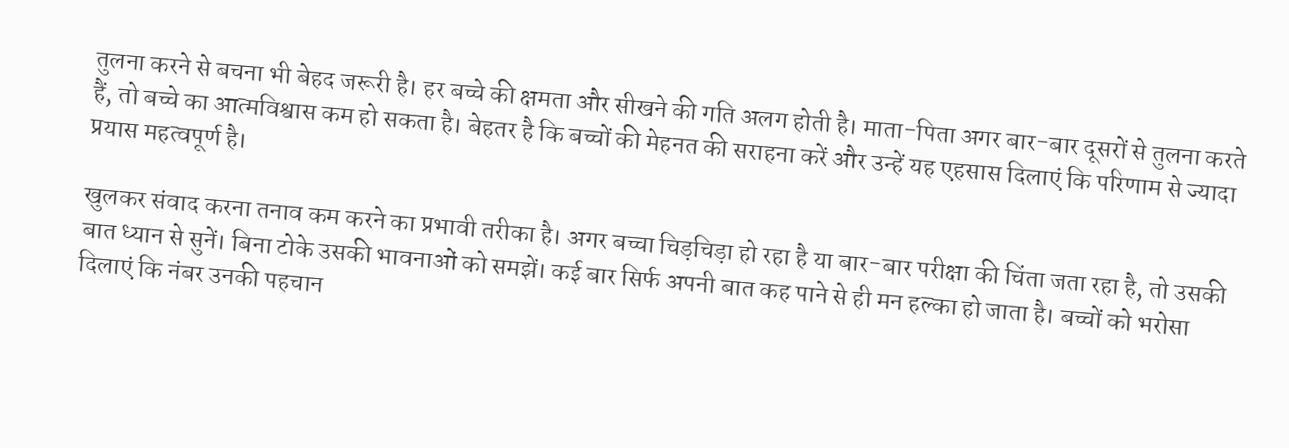तुलना करने से बचना भी बेहद जरूरी है। हर बच्चे की क्षमता और सीखने की गति अलग होती है। माता-पिता अगर बार-बार दूसरों से तुलना करते हैं, तो बच्चे का आत्मविश्वास कम हो सकता है। बेहतर है कि बच्चों की मेहनत की सराहना करें और उन्हें यह एहसास दिलाएं कि परिणाम से ज्यादा प्रयास महत्वपूर्ण है।

खुलकर संवाद करना तनाव कम करने का प्रभावी तरीका है। अगर बच्चा चिड़चिड़ा हो रहा है या बार-बार परीक्षा की चिंता जता रहा है, तो उसकी बात ध्यान से सुनें। बिना टोके उसकी भावनाओं को समझें। कई बार सिर्फ अपनी बात कह पाने से ही मन हल्का हो जाता है। बच्चों को भरोसा दिलाएं कि नंबर उनकी पहचान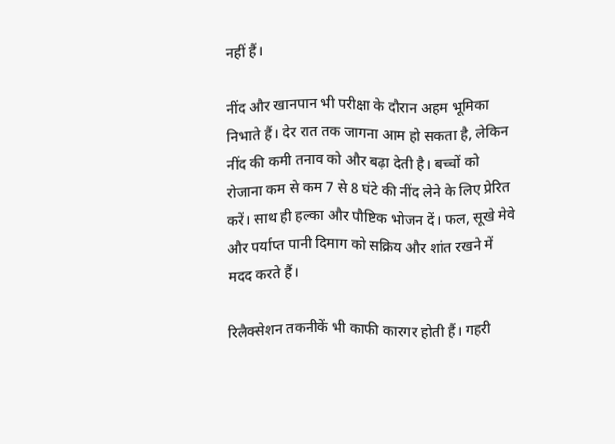नहीं हैं।

नींद और खानपान भी परीक्षा के दौरान अहम भूमिका निभाते हैं। देर रात तक जागना आम हो सकता है, लेकिन नींद की कमी तनाव को और बढ़ा देती है। बच्चों को रोजाना कम से कम 7 से 8 घंटे की नींद लेने के लिए प्रेरित करें। साथ ही हल्का और पौष्टिक भोजन दें। फल, सूखे मेवे और पर्याप्त पानी दिमाग को सक्रिय और शांत रखने में मदद करते हैं।

रिलैक्सेशन तकनीकें भी काफी कारगर होती हैं। गहरी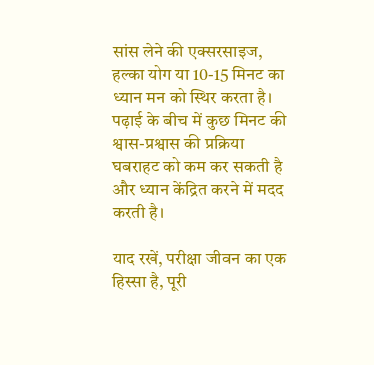सांस लेने की एक्सरसाइज, हल्का योग या 10-15 मिनट का ध्यान मन को स्थिर करता है। पढ़ाई के बीच में कुछ मिनट की श्वास-प्रश्वास की प्रक्रिया घबराहट को कम कर सकती है और ध्यान केंद्रित करने में मदद करती है।

याद रखें, परीक्षा जीवन का एक हिस्सा है, पूरी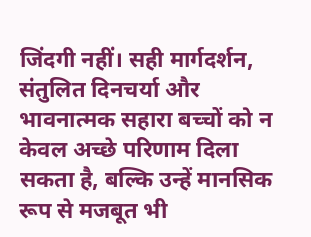जिंदगी नहीं। सही मार्गदर्शन, संतुलित दिनचर्या और भावनात्मक सहारा बच्चों को न केवल अच्छे परिणाम दिला सकता है, बल्कि उन्हें मानसिक रूप से मजबूत भी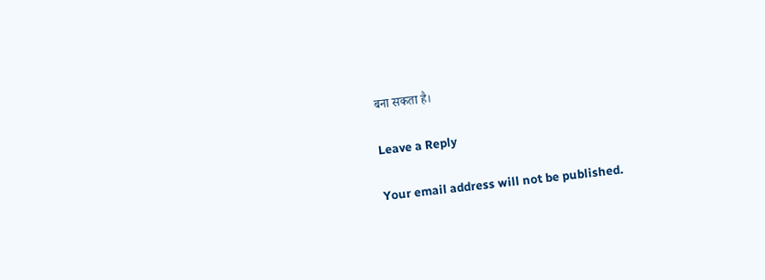बना सकता है।

Leave a Reply

Your email address will not be published.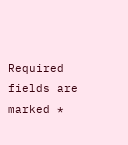Required fields are marked *